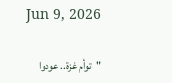Jun 9, 2026

"توأم غزة.. عودوا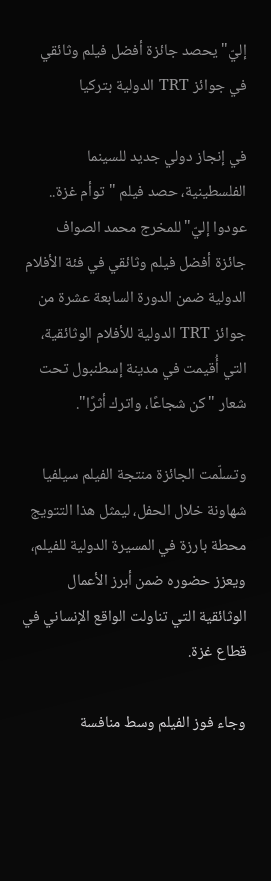إليّ" يحصد جائزة أفضل فيلم وثائقي في جوائز TRT الدولية بتركيا

في إنجاز دولي جديد للسينما الفلسطينية، حصد فيلم "توأم غزة.. عودوا إليّ" للمخرج محمد الصواف جائزة أفضل فيلم وثائقي في فئة الأفلام الدولية ضمن الدورة السابعة عشرة من جوائز TRT الدولية للأفلام الوثائقية، التي أُقيمت في مدينة إسطنبول تحت شعار "كن شجاعًا، واترك أثرًا".

وتسلّمت الجائزة منتجة الفيلم سيلفيا شهاونة خلال الحفل، ليمثل هذا التتويج محطة بارزة في المسيرة الدولية للفيلم، ويعزز حضوره ضمن أبرز الأعمال الوثائقية التي تناولت الواقع الإنساني في قطاع غزة.

وجاء فوز الفيلم وسط منافسة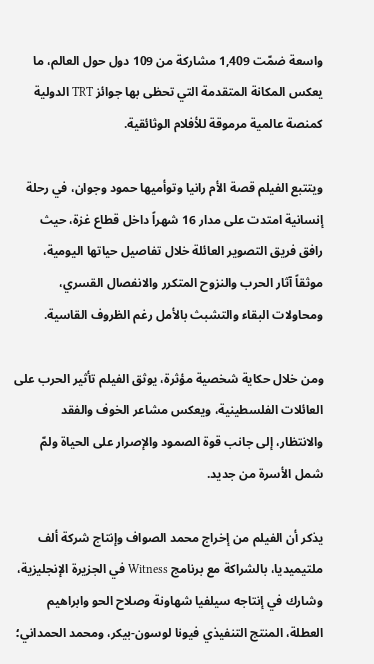واسعة ضمّت 1,409 مشاركة من 109 دول حول العالم، ما يعكس المكانة المتقدمة التي تحظى بها جوائز TRT الدولية كمنصة عالمية مرموقة للأفلام الوثائقية.

ويتتبع الفيلم قصة الأم رانيا وتوأميها حمود وجوان، في رحلة إنسانية امتدت على مدار 16 شهراً داخل قطاع غزة، حيث رافق فريق التصوير العائلة خلال تفاصيل حياتها اليومية، موثقاً آثار الحرب والنزوح المتكرر والانفصال القسري، ومحاولات البقاء والتشبث بالأمل رغم الظروف القاسية.

ومن خلال حكاية شخصية مؤثرة، يوثق الفيلم تأثير الحرب على العائلات الفلسطينية، ويعكس مشاعر الخوف والفقد والانتظار، إلى جانب قوة الصمود والإصرار على الحياة ولمّ شمل الأسرة من جديد.

يذكر أن الفيلم من إخراج محمد الصواف وإنتاج شركة ألف ملتيميديا، بالشراكة مع برنامج Witness في الجزيرة الإنجليزية، وشارك في إنتاجه سيلفيا شهاونة وصلاح الحو وابراهيم العطلة، المنتج التنفيذي فيونا لوسون-بيكر، ومحمد الحمداني؛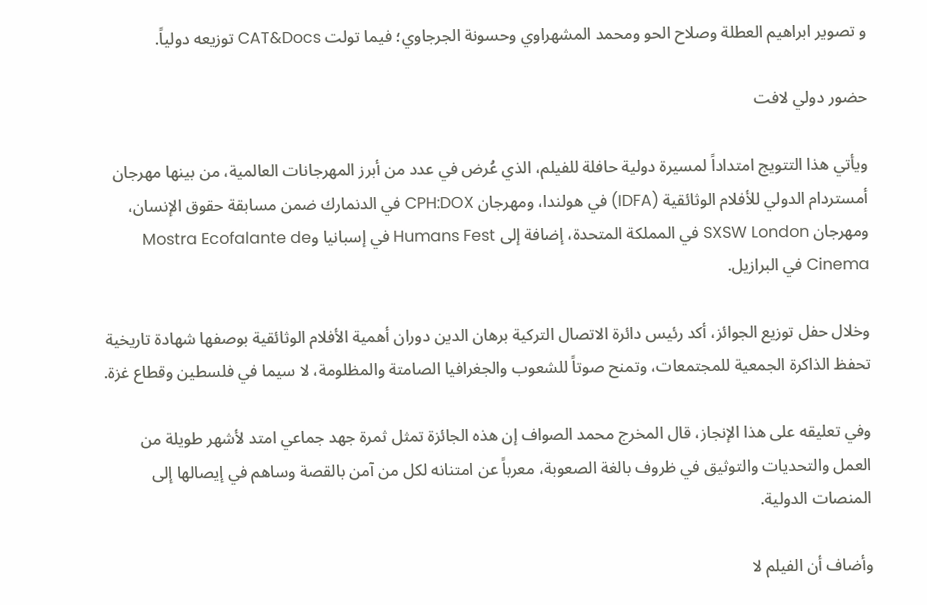و تصوير ابراهيم العطلة وصلاح الحو ومحمد المشهراوي وحسونة الجرجاوي؛ فيما تولت CAT&Docs توزيعه دولياً.

حضور دولي لافت

ويأتي هذا التتويج امتداداً لمسيرة دولية حافلة للفيلم، الذي عُرض في عدد من أبرز المهرجانات العالمية، من بينها مهرجان أمستردام الدولي للأفلام الوثائقية (IDFA) في هولندا، ومهرجان CPH:DOX في الدنمارك ضمن مسابقة حقوق الإنسان، ومهرجان SXSW London في المملكة المتحدة، إضافة إلى Humans Fest في إسبانيا وMostra Ecofalante de Cinema في البرازيل.

وخلال حفل توزيع الجوائز، أكد رئيس دائرة الاتصال التركية برهان الدين دوران أهمية الأفلام الوثائقية بوصفها شهادة تاريخية تحفظ الذاكرة الجمعية للمجتمعات، وتمنح صوتاً للشعوب والجغرافيا الصامتة والمظلومة، لا سيما في فلسطين وقطاع غزة.

وفي تعليقه على هذا الإنجاز، قال المخرج محمد الصواف إن هذه الجائزة تمثل ثمرة جهد جماعي امتد لأشهر طويلة من العمل والتحديات والتوثيق في ظروف بالغة الصعوبة، معرباً عن امتنانه لكل من آمن بالقصة وساهم في إيصالها إلى المنصات الدولية.

وأضاف أن الفيلم لا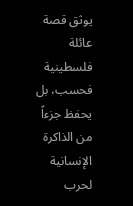يوثق قصة عائلة فلسطينية فحسب، بل يحفظ جزءاً من الذاكرة الإنسانية لحرب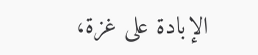الإبادة على غزة،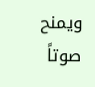ويمنح صوتاً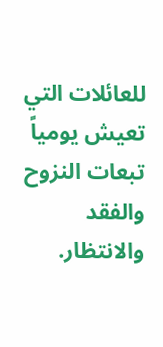للعائلات التي تعيش يومياً تبعات النزوح والفقد والانتظار.